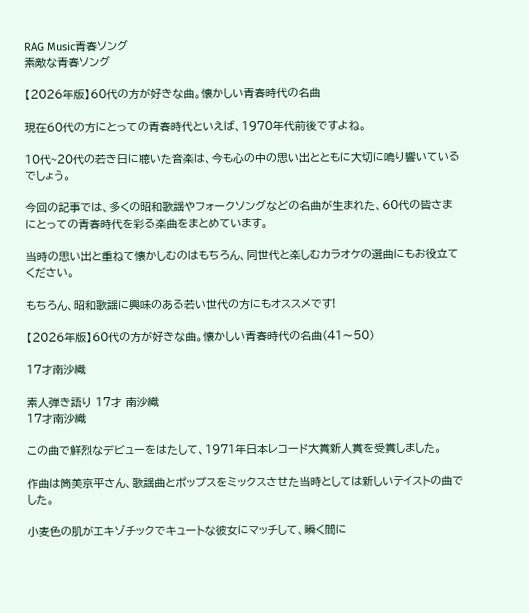RAG Music青春ソング
素敵な青春ソング

【2026年版】60代の方が好きな曲。懐かしい青春時代の名曲

現在60代の方にとっての青春時代といえば、1970年代前後ですよね。

10代~20代の若き日に聴いた音楽は、今も心の中の思い出とともに大切に鳴り響いているでしょう。

今回の記事では、多くの昭和歌謡やフォークソングなどの名曲が生まれた、60代の皆さまにとっての青春時代を彩る楽曲をまとめています。

当時の思い出と重ねて懐かしむのはもちろん、同世代と楽しむカラオケの選曲にもお役立てください。

もちろん、昭和歌謡に興味のある若い世代の方にもオススメです!

【2026年版】60代の方が好きな曲。懐かしい青春時代の名曲(41〜50)

17才南沙織

素人弾き語り 17才 南沙織
17才南沙織

この曲で鮮烈なデビューをはたして、1971年日本レコード大賞新人賞を受賞しました。

作曲は筒美京平さん、歌謡曲とポップスをミックスさせた当時としては新しいテイストの曲でした。

小麦色の肌がエキゾチックでキュートな彼女にマッチして、瞬く間に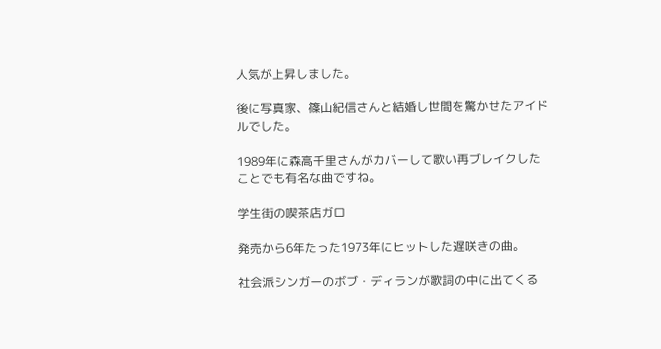人気が上昇しました。

後に写真家、篠山紀信さんと結婚し世間を驚かせたアイドルでした。

1989年に森高千里さんがカバーして歌い再ブレイクしたことでも有名な曲ですね。

学生街の喫茶店ガロ

発売から6年たった1973年にヒットした遅咲きの曲。

社会派シンガーのボブ・ディランが歌詞の中に出てくる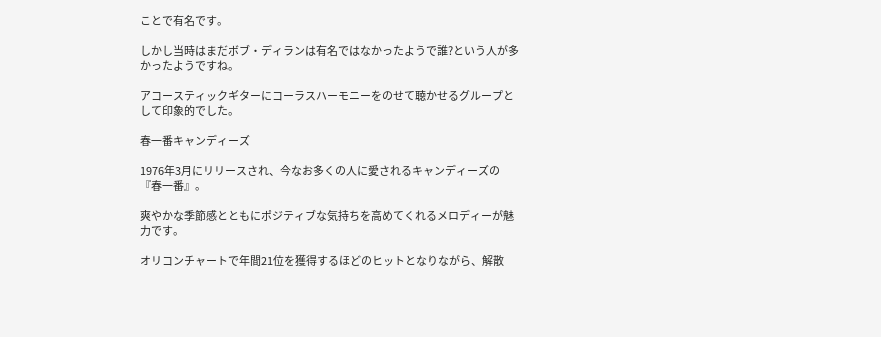ことで有名です。

しかし当時はまだボブ・ディランは有名ではなかったようで誰?という人が多かったようですね。

アコースティックギターにコーラスハーモニーをのせて聴かせるグループとして印象的でした。

春一番キャンディーズ

1976年3月にリリースされ、今なお多くの人に愛されるキャンディーズの『春一番』。

爽やかな季節感とともにポジティブな気持ちを高めてくれるメロディーが魅力です。

オリコンチャートで年間21位を獲得するほどのヒットとなりながら、解散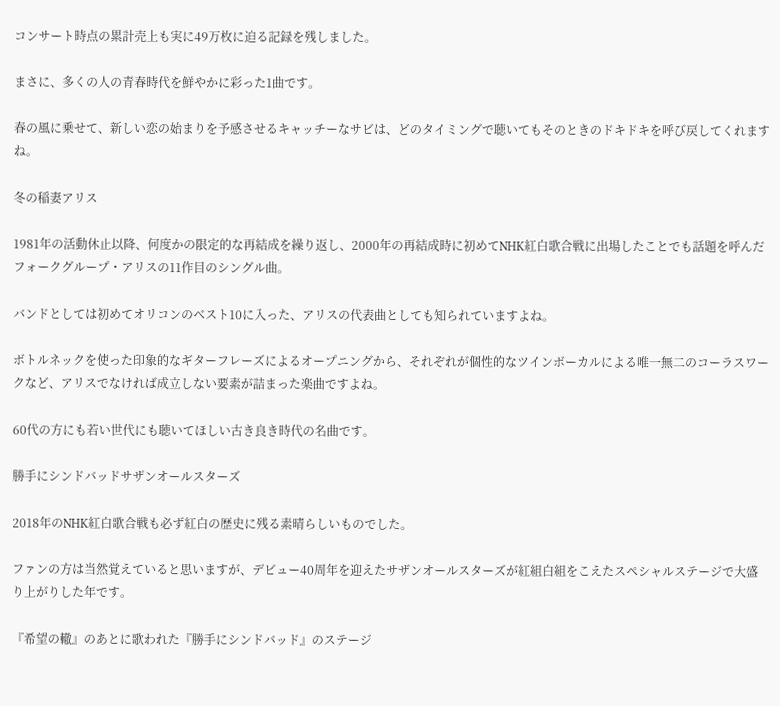コンサート時点の累計売上も実に49万枚に迫る記録を残しました。

まさに、多くの人の青春時代を鮮やかに彩った1曲です。

春の風に乗せて、新しい恋の始まりを予感させるキャッチーなサビは、どのタイミングで聴いてもそのときのドキドキを呼び戻してくれますね。

冬の稲妻アリス

1981年の活動休止以降、何度かの限定的な再結成を繰り返し、2000年の再結成時に初めてNHK紅白歌合戦に出場したことでも話題を呼んだフォークグループ・アリスの11作目のシングル曲。

バンドとしては初めてオリコンのベスト10に入った、アリスの代表曲としても知られていますよね。

ボトルネックを使った印象的なギターフレーズによるオープニングから、それぞれが個性的なツインボーカルによる唯一無二のコーラスワークなど、アリスでなければ成立しない要素が詰まった楽曲ですよね。

60代の方にも若い世代にも聴いてほしい古き良き時代の名曲です。

勝手にシンドバッドサザンオールスターズ

2018年のNHK紅白歌合戦も必ず紅白の歴史に残る素晴らしいものでした。

ファンの方は当然覚えていると思いますが、デビュー40周年を迎えたサザンオールスターズが紅組白組をこえたスペシャルステージで大盛り上がりした年です。

『希望の轍』のあとに歌われた『勝手にシンドバッド』のステージ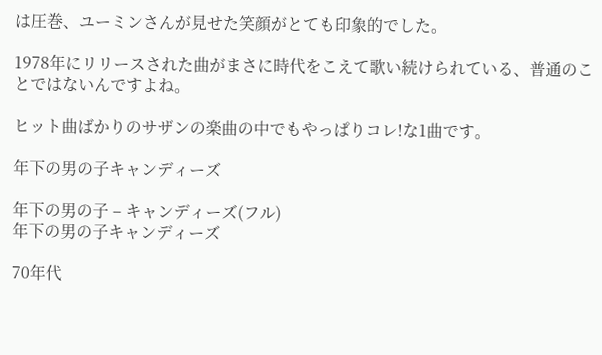は圧巻、ユーミンさんが見せた笑顔がとても印象的でした。

1978年にリリースされた曲がまさに時代をこえて歌い続けられている、普通のことではないんですよね。

ヒット曲ばかりのサザンの楽曲の中でもやっぱりコレ!な1曲です。

年下の男の子キャンディーズ

年下の男の子 – キャンディーズ(フル)
年下の男の子キャンディーズ

70年代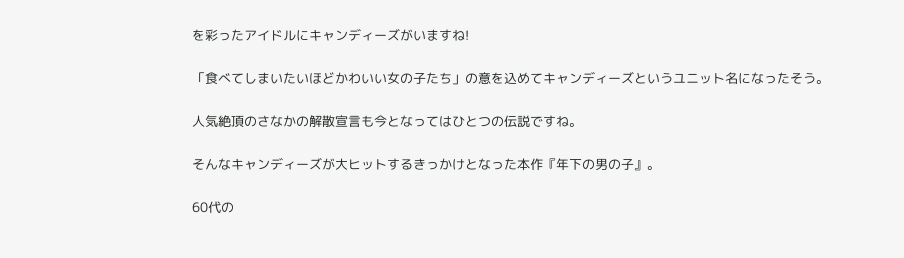を彩ったアイドルにキャンディーズがいますね!

「食べてしまいたいほどかわいい女の子たち」の意を込めてキャンディーズというユニット名になったそう。

人気絶頂のさなかの解散宣言も今となってはひとつの伝説ですね。

そんなキャンディーズが大ヒットするきっかけとなった本作『年下の男の子』。

60代の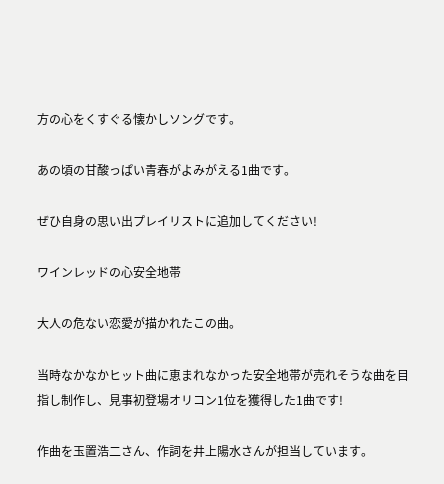方の心をくすぐる懐かしソングです。

あの頃の甘酸っぱい青春がよみがえる1曲です。

ぜひ自身の思い出プレイリストに追加してください!

ワインレッドの心安全地帯

大人の危ない恋愛が描かれたこの曲。

当時なかなかヒット曲に恵まれなかった安全地帯が売れそうな曲を目指し制作し、見事初登場オリコン1位を獲得した1曲です!

作曲を玉置浩二さん、作詞を井上陽水さんが担当しています。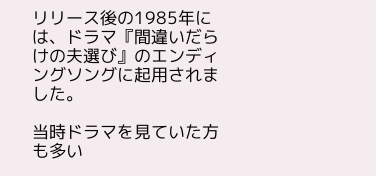リリース後の1985年には、ドラマ『間違いだらけの夫選び』のエンディングソングに起用されました。

当時ドラマを見ていた方も多い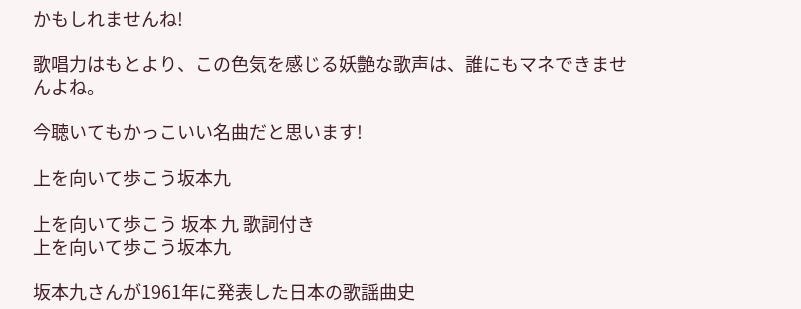かもしれませんね!

歌唱力はもとより、この色気を感じる妖艶な歌声は、誰にもマネできませんよね。

今聴いてもかっこいい名曲だと思います!

上を向いて歩こう坂本九

上を向いて歩こう 坂本 九 歌詞付き
上を向いて歩こう坂本九

坂本九さんが1961年に発表した日本の歌謡曲史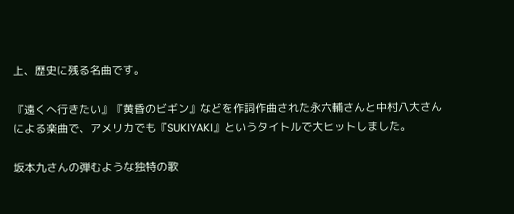上、歴史に残る名曲です。

『遠くへ行きたい』『黄昏のビギン』などを作詞作曲された永六輔さんと中村八大さんによる楽曲で、アメリカでも『SUKIYAKI』というタイトルで大ヒットしました。

坂本九さんの弾むような独特の歌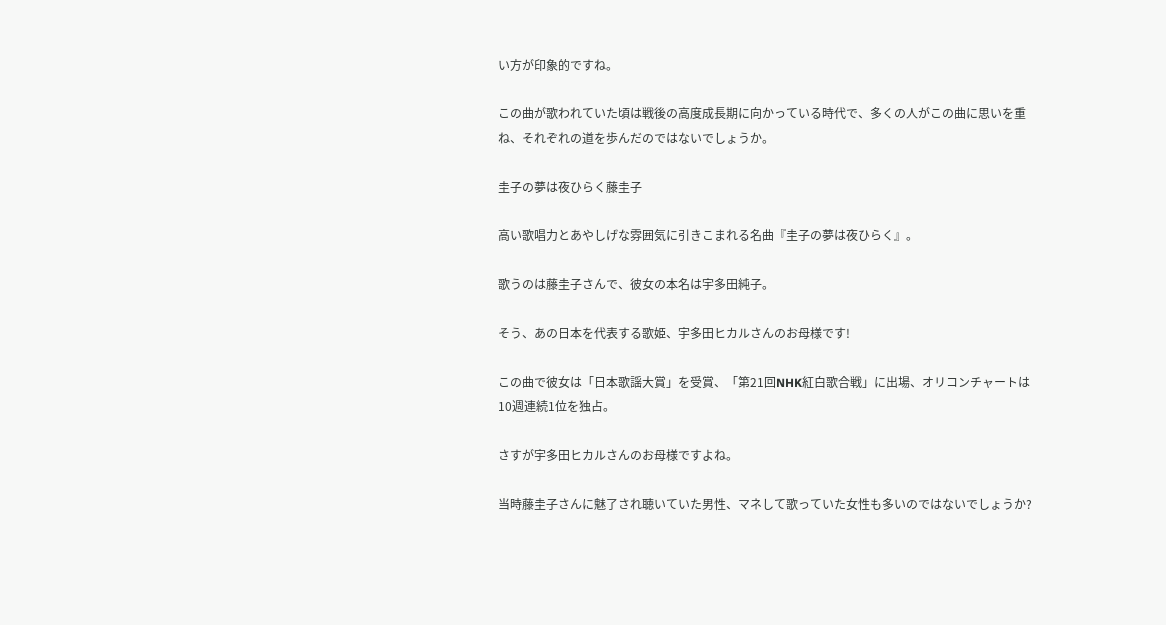い方が印象的ですね。

この曲が歌われていた頃は戦後の高度成長期に向かっている時代で、多くの人がこの曲に思いを重ね、それぞれの道を歩んだのではないでしょうか。

圭子の夢は夜ひらく藤圭子

高い歌唱力とあやしげな雰囲気に引きこまれる名曲『圭子の夢は夜ひらく』。

歌うのは藤圭子さんで、彼女の本名は宇多田純子。

そう、あの日本を代表する歌姫、宇多田ヒカルさんのお母様です!

この曲で彼女は「日本歌謡大賞」を受賞、「第21回NHK紅白歌合戦」に出場、オリコンチャートは10週連続1位を独占。

さすが宇多田ヒカルさんのお母様ですよね。

当時藤圭子さんに魅了され聴いていた男性、マネして歌っていた女性も多いのではないでしょうか?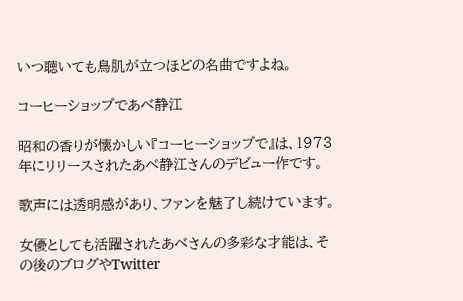いつ聴いても鳥肌が立つほどの名曲ですよね。

コーヒーショップであべ静江

昭和の香りが懐かしい『コーヒーショップで』は、1973年にリリースされたあべ静江さんのデビュー作です。

歌声には透明感があり、ファンを魅了し続けています。

女優としても活躍されたあべさんの多彩な才能は、その後のブログやTwitter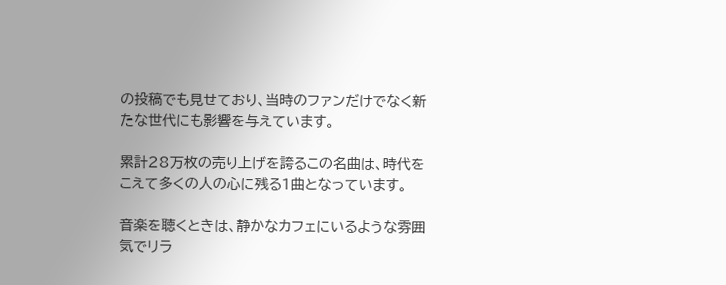の投稿でも見せており、当時のファンだけでなく新たな世代にも影響を与えています。

累計28万枚の売り上げを誇るこの名曲は、時代をこえて多くの人の心に残る1曲となっています。

音楽を聴くときは、静かなカフェにいるような雰囲気でリラ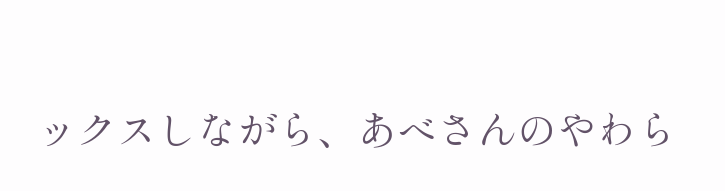ックスしながら、あべさんのやわら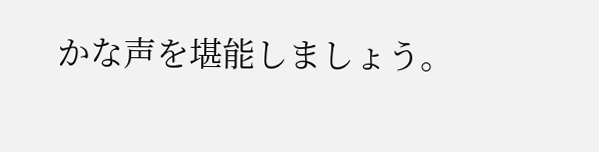かな声を堪能しましょう。